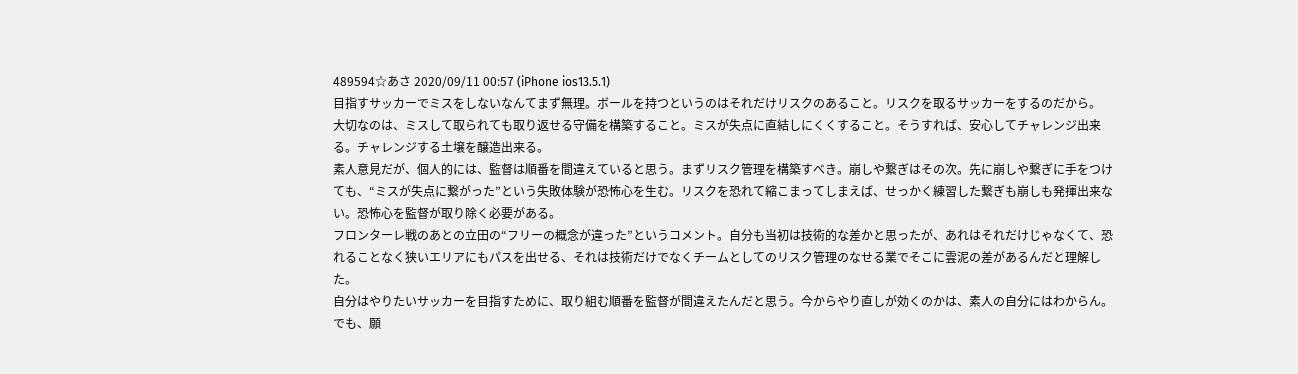489594☆あさ 2020/09/11 00:57 (iPhone ios13.5.1)
目指すサッカーでミスをしないなんてまず無理。ボールを持つというのはそれだけリスクのあること。リスクを取るサッカーをするのだから。
大切なのは、ミスして取られても取り返せる守備を構築すること。ミスが失点に直結しにくくすること。そうすれば、安心してチャレンジ出来る。チャレンジする土壌を醸造出来る。
素人意見だが、個人的には、監督は順番を間違えていると思う。まずリスク管理を構築すべき。崩しや繋ぎはその次。先に崩しや繋ぎに手をつけても、“ミスが失点に繋がった”という失敗体験が恐怖心を生む。リスクを恐れて縮こまってしまえば、せっかく練習した繋ぎも崩しも発揮出来ない。恐怖心を監督が取り除く必要がある。
フロンターレ戦のあとの立田の“フリーの概念が違った”というコメント。自分も当初は技術的な差かと思ったが、あれはそれだけじゃなくて、恐れることなく狭いエリアにもパスを出せる、それは技術だけでなくチームとしてのリスク管理のなせる業でそこに雲泥の差があるんだと理解した。
自分はやりたいサッカーを目指すために、取り組む順番を監督が間違えたんだと思う。今からやり直しが効くのかは、素人の自分にはわからん。でも、願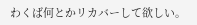わくば何とかリカバーして欲しい。